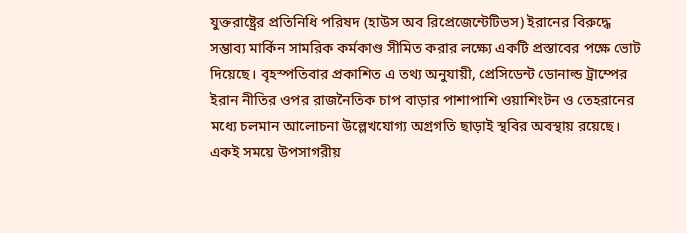যুক্তরাষ্ট্রের প্রতিনিধি পরিষদ (হাউস অব রিপ্রেজেন্টেটিভস) ইরানের বিরুদ্ধে সম্ভাব্য মার্কিন সামরিক কর্মকাণ্ড সীমিত করার লক্ষ্যে একটি প্রস্তাবের পক্ষে ভোট দিয়েছে। বৃহস্পতিবার প্রকাশিত এ তথ্য অনুযায়ী, প্রেসিডেন্ট ডোনাল্ড ট্রাম্পের ইরান নীতির ওপর রাজনৈতিক চাপ বাড়ার পাশাপাশি ওয়াশিংটন ও তেহরানের মধ্যে চলমান আলোচনা উল্লেখযোগ্য অগ্রগতি ছাড়াই স্থবির অবস্থায় রয়েছে। একই সময়ে উপসাগরীয়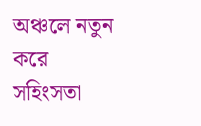অঞ্চলে নতুন করে সহিংসতা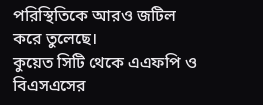পরিস্থিতিকে আরও জটিল করে তুলেছে।
কুয়েত সিটি থেকে এএফপি ও বিএসএসের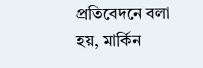প্রতিবেদনে বলা হয়, মার্কিন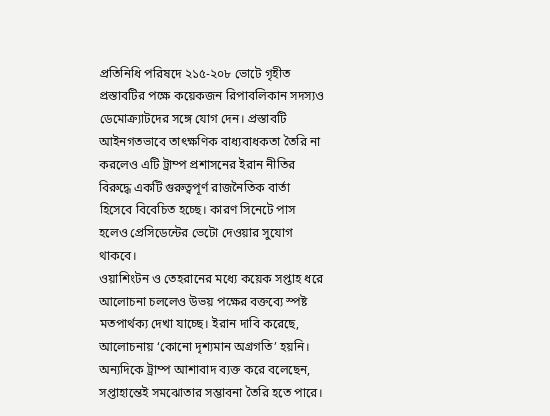প্রতিনিধি পরিষদে ২১৫-২০৮ ভোটে গৃহীত প্রস্তাবটির পক্ষে কয়েকজন রিপাবলিকান সদস্যও ডেমোক্র্যাটদের সঙ্গে যোগ দেন। প্রস্তাবটি আইনগতভাবে তাৎক্ষণিক বাধ্যবাধকতা তৈরি না করলেও এটি ট্রাম্প প্রশাসনের ইরান নীতির বিরুদ্ধে একটি গুরুত্বপূর্ণ রাজনৈতিক বার্তা হিসেবে বিবেচিত হচ্ছে। কারণ সিনেটে পাস হলেও প্রেসিডেন্টের ভেটো দেওয়ার সুযোগ থাকবে।
ওয়াশিংটন ও তেহরানের মধ্যে কয়েক সপ্তাহ ধরে আলোচনা চললেও উভয় পক্ষের বক্তব্যে স্পষ্ট মতপার্থক্য দেখা যাচ্ছে। ইরান দাবি করেছে, আলোচনায় ‘কোনো দৃশ্যমান অগ্রগতি’ হয়নি। অন্যদিকে ট্রাম্প আশাবাদ ব্যক্ত করে বলেছেন, সপ্তাহান্তেই সমঝোতার সম্ভাবনা তৈরি হতে পারে।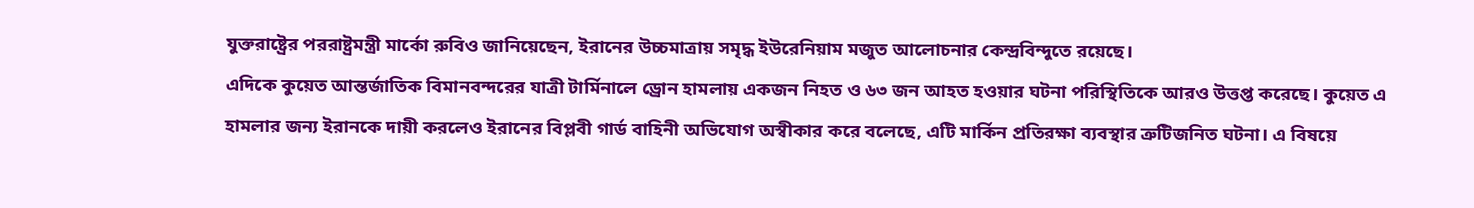যুক্তরাষ্ট্রের পররাষ্ট্রমন্ত্রী মার্কো রুবিও জানিয়েছেন, ইরানের উচ্চমাত্রায় সমৃদ্ধ ইউরেনিয়াম মজুত আলোচনার কেন্দ্রবিন্দুতে রয়েছে।
এদিকে কুয়েত আন্তর্জাতিক বিমানবন্দরের যাত্রী টার্মিনালে ড্রোন হামলায় একজন নিহত ও ৬৩ জন আহত হওয়ার ঘটনা পরিস্থিতিকে আরও উত্তপ্ত করেছে। কুয়েত এ হামলার জন্য ইরানকে দায়ী করলেও ইরানের বিপ্লবী গার্ড বাহিনী অভিযোগ অস্বীকার করে বলেছে, এটি মার্কিন প্রতিরক্ষা ব্যবস্থার ত্রুটিজনিত ঘটনা। এ বিষয়ে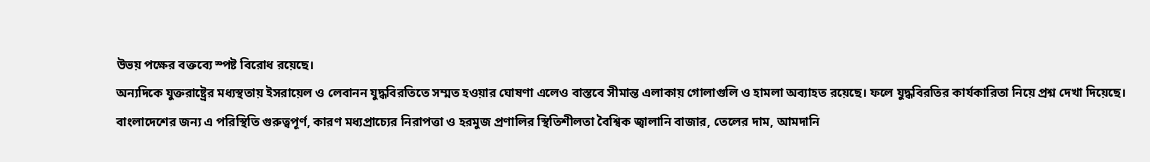উভয় পক্ষের বক্তব্যে স্পষ্ট বিরোধ রয়েছে।
অন্যদিকে যুক্তরাষ্ট্রের মধ্যস্থতায় ইসরায়েল ও লেবানন যুদ্ধবিরতিতে সম্মত হওয়ার ঘোষণা এলেও বাস্তবে সীমান্ত এলাকায় গোলাগুলি ও হামলা অব্যাহত রয়েছে। ফলে যুদ্ধবিরতির কার্যকারিতা নিয়ে প্রশ্ন দেখা দিয়েছে।
বাংলাদেশের জন্য এ পরিস্থিতি গুরুত্বপূর্ণ, কারণ মধ্যপ্রাচ্যের নিরাপত্তা ও হরমুজ প্রণালির স্থিতিশীলতা বৈশ্বিক জ্বালানি বাজার, তেলের দাম, আমদানি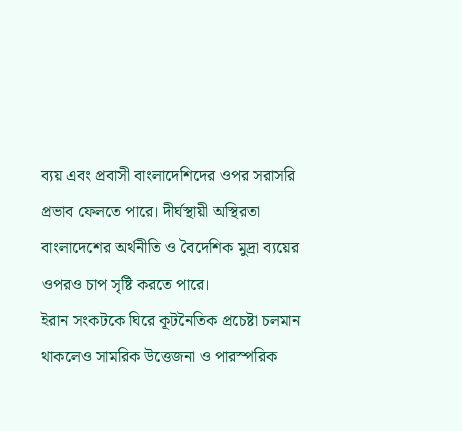ব্যয় এবং প্রবাসী বাংলাদেশিদের ওপর সরাসরি প্রভাব ফেলতে পারে। দীর্ঘস্থায়ী অস্থিরতা বাংলাদেশের অর্থনীতি ও বৈদেশিক মুদ্রা ব্যয়ের ওপরও চাপ সৃষ্টি করতে পারে।
ইরান সংকটকে ঘিরে কূটনৈতিক প্রচেষ্টা চলমান থাকলেও সামরিক উত্তেজনা ও পারস্পরিক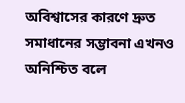অবিশ্বাসের কারণে দ্রুত সমাধানের সম্ভাবনা এখনও অনিশ্চিত বলে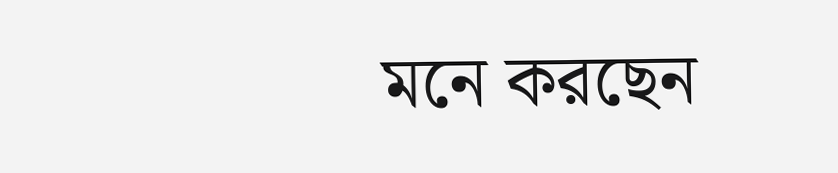মনে করছেন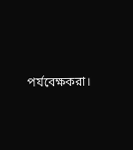পর্যবেক্ষকরা।